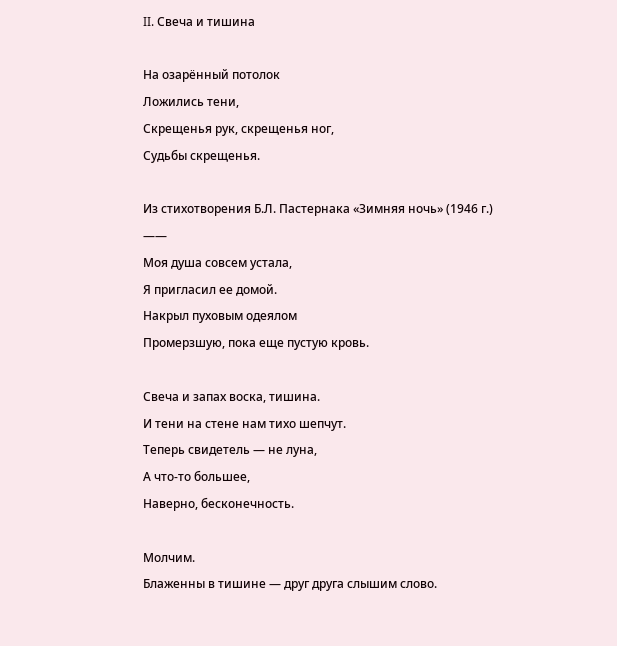II. Свеча и тишина

На озарённый потолок
Ложились тени,
Скрещенья рук, скрещенья ног,
Судьбы скрещенья.

Из стихотворения Б.Л. Пастернака «Зимняя ночь» (1946 г.)
——
Моя душа совсем устала,
Я пригласил ее домой.
Накрыл пуховым одеялом
Промерзшую, пока еще пустую кровь.

Свеча и запах воска, тишина.
И тени на стене нам тихо шепчут.
Теперь свидетель — не луна,
А что-то большее,
Наверно, бесконечность.

Молчим.
Блаженны в тишине — друг друга слышим слово.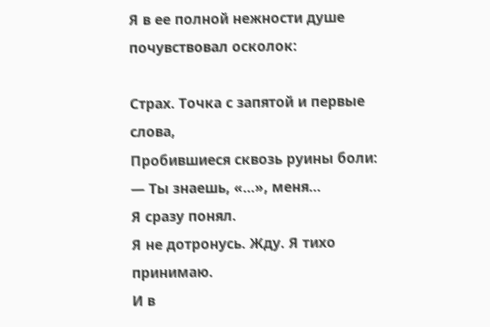Я в ее полной нежности душе почувствовал осколок:

Страх. Точка с запятой и первые слова,
Пробившиеся сквозь руины боли:
— Ты знаешь, «…», меня…
Я сразу понял.
Я не дотронусь. Жду. Я тихо принимаю.
И в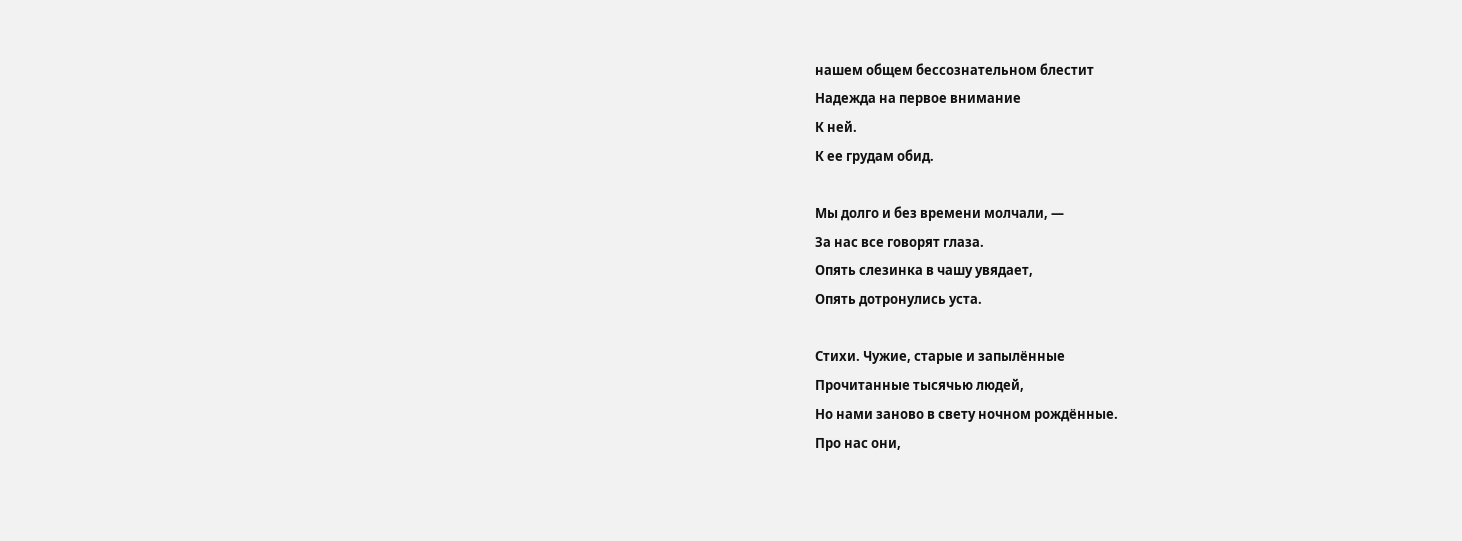нашем общем бессознательном блестит
Надежда на первое внимание
К ней.
К ее грудам обид.

Мы долго и без времени молчали, —
За нас все говорят глаза.
Опять слезинка в чашу увядает,
Опять дотронулись уста.

Стихи. Чужие, старые и запылённые
Прочитанные тысячью людей,
Но нами заново в свету ночном рождённые.
Про нас они,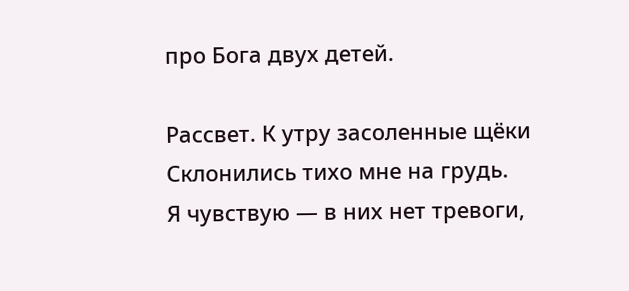про Бога двух детей.

Рассвет. К утру засоленные щёки
Склонились тихо мне на грудь.
Я чувствую — в них нет тревоги,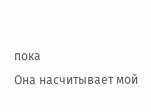пока
Она насчитывает мой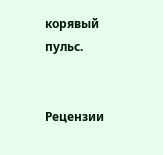корявый пульс.


Рецензии